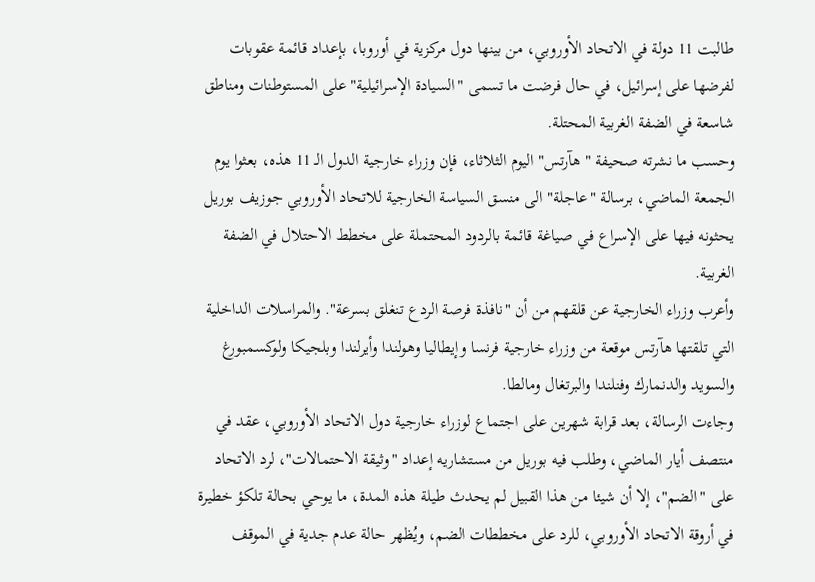طالبت 11 دولة في الاتحاد الأوروبي، من بينها دول مركزية في أوروبا، بإعداد قائمة عقوبات لفرضها على إسرائيل، في حال فرضت ما تسمى "السيادة الإسرائيلية" على المستوطنات ومناطق شاسعة في الضفة الغربية المحتلة.
وحسب ما نشرته صحيفة "هآرتس" اليوم الثلاثاء، فإن وزراء خارجية الدول الـ 11 هذه، بعثوا يوم الجمعة الماضي، برسالة "عاجلة" الى منسق السياسة الخارجية للاتحاد الأوروبي جوزيف بوريل يحثونه فيها على الإسراع في صياغة قائمة بالردود المحتملة على مخطط الاحتلال في الضفة الغربية.
وأعرب وزراء الخارجية عن قلقهم من أن "نافذة فرصة الردع تنغلق بسرعة". والمراسلات الداخلية التي تلقتها هآرتس موقعة من وزراء خارجية فرنسا وإيطاليا وهولندا وأيرلندا وبلجيكا ولوكسمبورغ والسويد والدنمارك وفنلندا والبرتغال ومالطا.
وجاءت الرسالة، بعد قرابة شهرين على اجتماع لوزراء خارجية دول الاتحاد الأوروبي، عقد في منتصف أيار الماضي، وطلب فيه بوريل من مستشاريه إعداد "وثيقة الاحتمالات"، لرد الاتحاد على "الضم"، إلا أن شيئا من هذا القبيل لم يحدث طيلة هذه المدة، ما يوحي بحالة تلكؤ خطيرة في أروقة الاتحاد الأوروبي، للرد على مخططات الضم، ويُظهر حالة عدم جدية في الموقف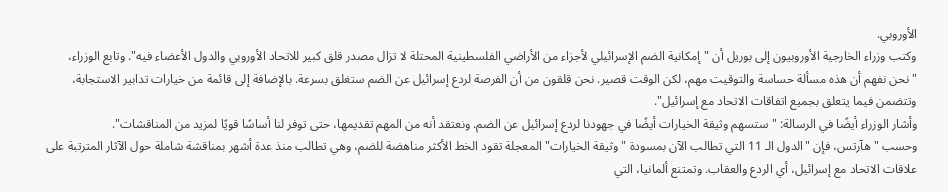الأوروبي.
وكتب وزراء الخارجية الأوروبيون إلى بوريل أن "إمكانية الضم الإسرائيلي لأجزاء من الأراضي الفلسطينية المحتلة لا تزال مصدر قلق كبير للاتحاد الأوروبي والدول الأعضاء فيه". وتابع الوزراء، "نحن نفهم أن هذه مسألة حساسة والتوقيت مهم، لكن الوقت قصير. نحن قلقون من أن الفرصة لردع إسرائيل عن الضم ستغلق بسرعة. بالإضافة إلى قائمة من خيارات تدابير الاستجابة، وتتضمن فيما يتعلق بجميع اتفاقات الاتحاد مع إسرائيل".
وأشار الوزراء أيضًا في الرسالة: "ستسهم وثيقة الخيارات أيضًا في جهودنا لردع إسرائيل عن الضم. ونعتقد أنه من المهم تقديمها، حتى توفر لنا أساسًا قويًا لمزيد من المناقشات".
وحسب "هآرتس، فإن "الدول الـ 11 التي تطالب الآن بمسودة "وثيقة الخيارات" المعجلة تقود الخط الأكثر مناهضة للضم، وهي تطالب منذ عدة أشهر بمناقشة شاملة حول الآثار المترتبة على علاقات الاتحاد مع إسرائيل، أي الردع والعقاب. وتمتنع ألمانيا، التي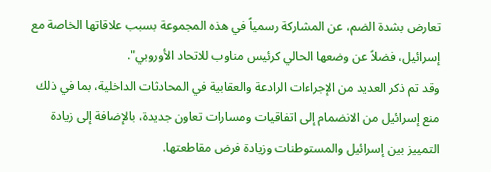تعارض بشدة الضم، عن المشاركة رسمياً في هذه المجموعة بسبب علاقاتها الخاصة مع إسرائيل، فضلاً عن وضعها الحالي كرئيس مناوب للاتحاد الأوروبي".
وقد تم ذكر العديد من الإجراءات الرادعة والعقابية في المحادثات الداخلية، بما في ذلك منع إسرائيل من الانضمام إلى اتفاقيات ومسارات تعاون جديدة، بالإضافة إلى زيادة التمييز بين إسرائيل والمستوطنات وزيادة فرض مقاطعتها.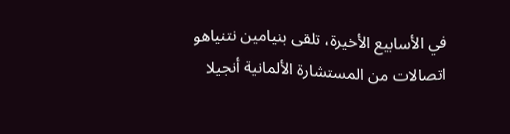في الأسابيع الأخيرة، تلقى بنيامين نتنياهو اتصالات من المستشارة الألمانية أنجيلا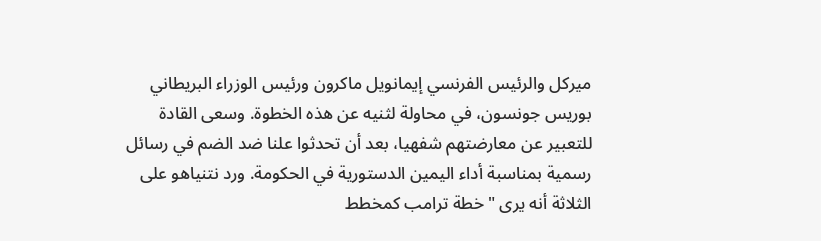ميركل والرئيس الفرنسي إيمانويل ماكرون ورئيس الوزراء البريطاني بوريس جونسون، في محاولة لثنيه عن هذه الخطوة. وسعى القادة للتعبير عن معارضتهم شفهيا، بعد أن تحدثوا علنا ضد الضم في رسائل رسمية بمناسبة أداء اليمين الدستورية في الحكومة. ورد نتنياهو على الثلاثة أنه يرى "خطة ترامب كمخطط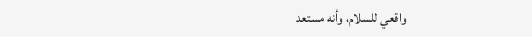واقعي للسلام، وأنه مستعد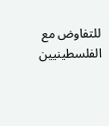للتفاوض مع الفلسطينيين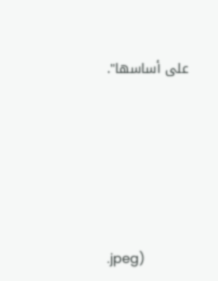على أساسها".









.jpeg)